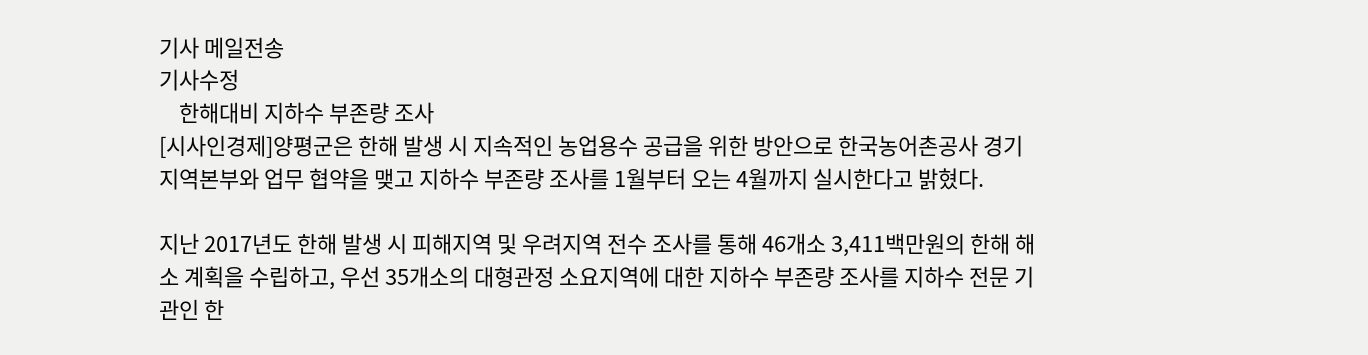기사 메일전송
기사수정
    한해대비 지하수 부존량 조사
[시사인경제]양평군은 한해 발생 시 지속적인 농업용수 공급을 위한 방안으로 한국농어촌공사 경기지역본부와 업무 협약을 맺고 지하수 부존량 조사를 1월부터 오는 4월까지 실시한다고 밝혔다.

지난 2017년도 한해 발생 시 피해지역 및 우려지역 전수 조사를 통해 46개소 3,411백만원의 한해 해소 계획을 수립하고, 우선 35개소의 대형관정 소요지역에 대한 지하수 부존량 조사를 지하수 전문 기관인 한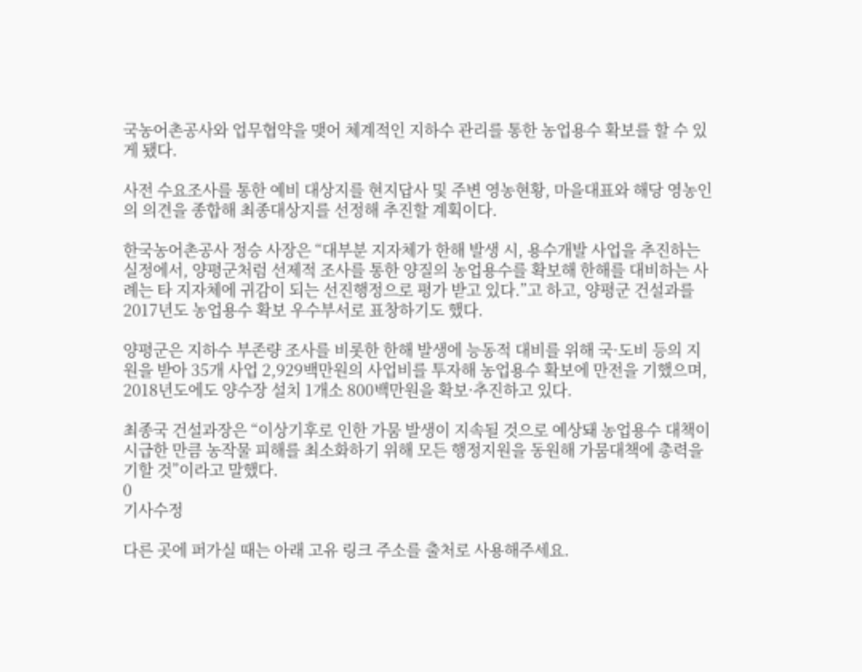국농어촌공사와 업무협약을 맺어 체계적인 지하수 관리를 통한 농업용수 확보를 할 수 있게 됐다.

사전 수요조사를 통한 예비 대상지를 현지답사 및 주변 영농현황, 마을대표와 해당 영농인의 의견을 종합해 최종대상지를 선정해 추진할 계획이다.

한국농어촌공사 정승 사장은 “대부분 지자체가 한해 발생 시, 용수개발 사업을 추진하는 실정에서, 양평군처럼 선제적 조사를 통한 양질의 농업용수를 확보해 한해를 대비하는 사례는 타 지자체에 귀감이 되는 선진행정으로 평가 받고 있다.”고 하고, 양평군 건설과를 2017년도 농업용수 확보 우수부서로 표창하기도 했다.

양평군은 지하수 부존량 조사를 비롯한 한해 발생에 능동적 대비를 위해 국·도비 등의 지원을 받아 35개 사업 2,929백만원의 사업비를 투자해 농업용수 확보에 만전을 기했으며, 2018년도에도 양수장 설치 1개소 800백만원을 확보·추진하고 있다.

최종국 건설과장은 “이상기후로 인한 가뭄 발생이 지속될 것으로 예상돼 농업용수 대책이 시급한 만큼 농작물 피해를 최소화하기 위해 모든 행정지원을 동원해 가뭄대책에 총력을 기할 것”이라고 말했다.
0
기사수정

다른 곳에 퍼가실 때는 아래 고유 링크 주소를 출처로 사용해주세요.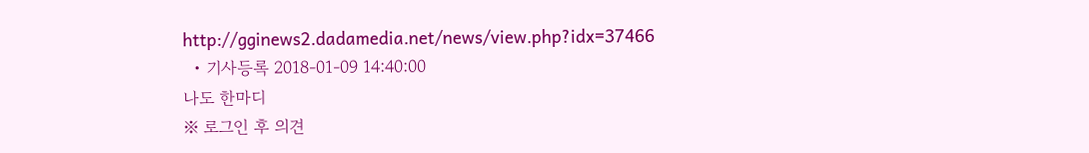http://gginews2.dadamedia.net/news/view.php?idx=37466
  • 기사등록 2018-01-09 14:40:00
나도 한마디
※ 로그인 후 의견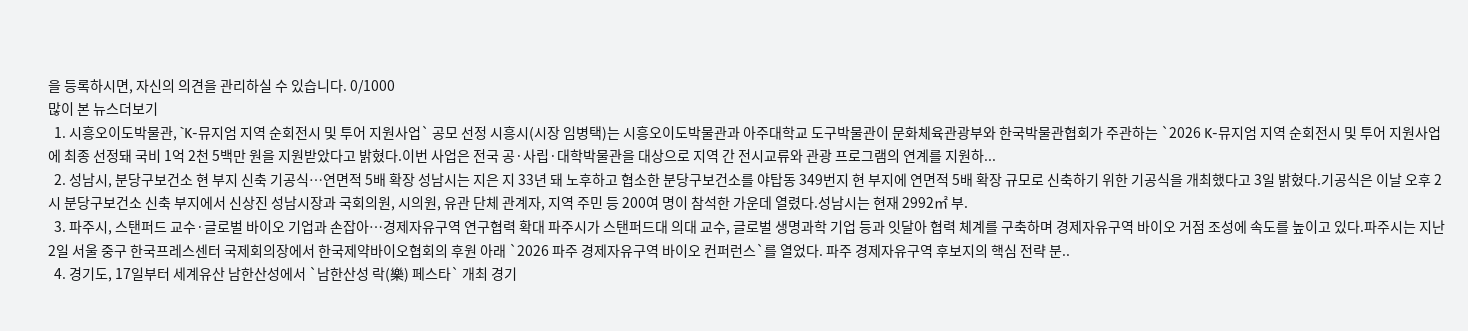을 등록하시면, 자신의 의견을 관리하실 수 있습니다. 0/1000
많이 본 뉴스더보기
  1. 시흥오이도박물관, `K-뮤지엄 지역 순회전시 및 투어 지원사업` 공모 선정 시흥시(시장 임병택)는 시흥오이도박물관과 아주대학교 도구박물관이 문화체육관광부와 한국박물관협회가 주관하는 `2026 K-뮤지엄 지역 순회전시 및 투어 지원사업에 최종 선정돼 국비 1억 2천 5백만 원을 지원받았다고 밝혔다.이번 사업은 전국 공·사립·대학박물관을 대상으로 지역 간 전시교류와 관광 프로그램의 연계를 지원하...
  2. 성남시, 분당구보건소 현 부지 신축 기공식…연면적 5배 확장 성남시는 지은 지 33년 돼 노후하고 협소한 분당구보건소를 야탑동 349번지 현 부지에 연면적 5배 확장 규모로 신축하기 위한 기공식을 개최했다고 3일 밝혔다.기공식은 이날 오후 2시 분당구보건소 신축 부지에서 신상진 성남시장과 국회의원, 시의원, 유관 단체 관계자, 지역 주민 등 200여 명이 참석한 가운데 열렸다.성남시는 현재 2992㎡ 부.
  3. 파주시, 스탠퍼드 교수·글로벌 바이오 기업과 손잡아…경제자유구역 연구협력 확대 파주시가 스탠퍼드대 의대 교수, 글로벌 생명과학 기업 등과 잇달아 협력 체계를 구축하며 경제자유구역 바이오 거점 조성에 속도를 높이고 있다.파주시는 지난 2일 서울 중구 한국프레스센터 국제회의장에서 한국제약바이오협회의 후원 아래 `2026 파주 경제자유구역 바이오 컨퍼런스`를 열었다. 파주 경제자유구역 후보지의 핵심 전략 분..
  4. 경기도, 17일부터 세계유산 남한산성에서 `남한산성 락(樂) 페스타` 개최 경기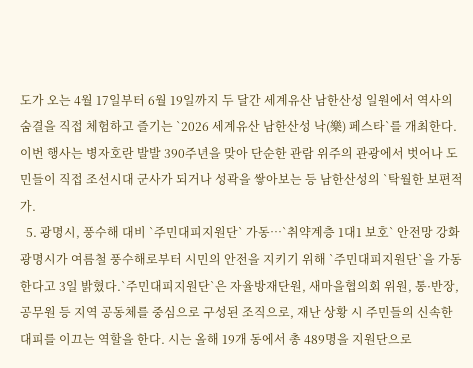도가 오는 4월 17일부터 6월 19일까지 두 달간 세계유산 남한산성 일원에서 역사의 숨결을 직접 체험하고 즐기는 `2026 세계유산 남한산성 낙(樂) 페스타`를 개최한다.이번 행사는 병자호란 발발 390주년을 맞아 단순한 관람 위주의 관광에서 벗어나 도민들이 직접 조선시대 군사가 되거나 성곽을 쌓아보는 등 남한산성의 `탁월한 보편적 가.
  5. 광명시, 풍수해 대비 `주민대피지원단` 가동…`취약계층 1대1 보호` 안전망 강화 광명시가 여름철 풍수해로부터 시민의 안전을 지키기 위해 `주민대피지원단`을 가동한다고 3일 밝혔다.`주민대피지원단`은 자율방재단원, 새마을협의회 위원, 통·반장, 공무원 등 지역 공동체를 중심으로 구성된 조직으로, 재난 상황 시 주민들의 신속한 대피를 이끄는 역할을 한다. 시는 올해 19개 동에서 총 489명을 지원단으로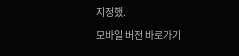지정했.
모바일 버전 바로가기